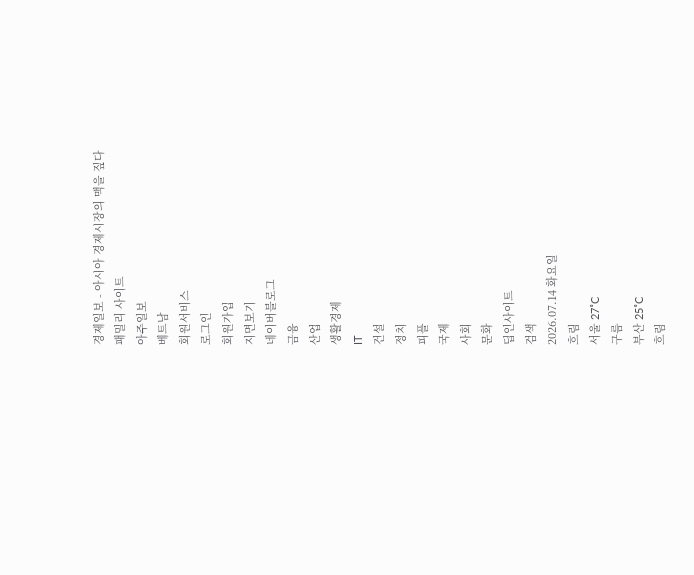경제일보 - 아시아 경제시장의 맥을 짚다
패밀리 사이트
아주일보
베트남
회원서비스
로그인
회원가입
지면보기
네이버블로그
금융
산업
생활경제
IT
건설
정치
피플
국제
사회
문화
딥인사이트
검색
2026.07.14 화요일
흐림
서울 27˚C
구름
부산 25˚C
흐림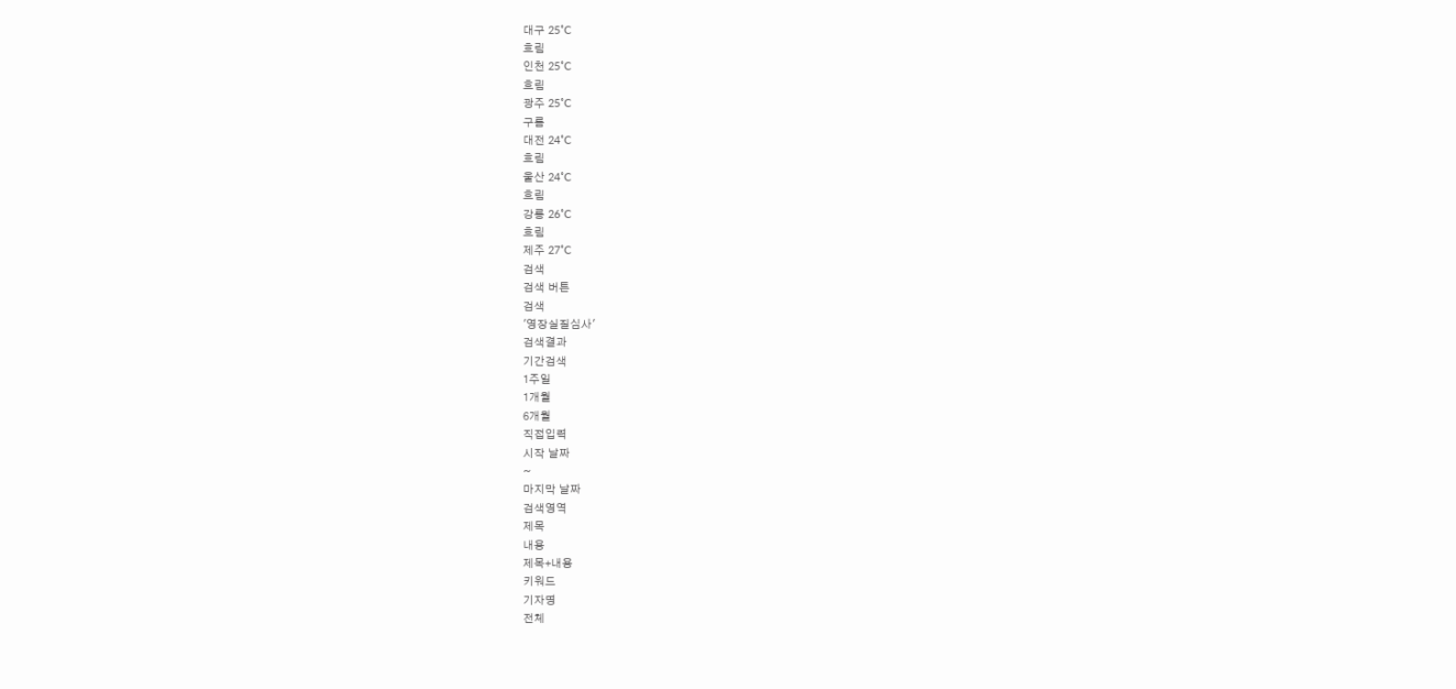대구 25˚C
흐림
인천 25˚C
흐림
광주 25˚C
구름
대전 24˚C
흐림
울산 24˚C
흐림
강릉 26˚C
흐림
제주 27˚C
검색
검색 버튼
검색
'영장실질심사'
검색결과
기간검색
1주일
1개월
6개월
직접입력
시작 날짜
~
마지막 날짜
검색영역
제목
내용
제목+내용
키워드
기자명
전체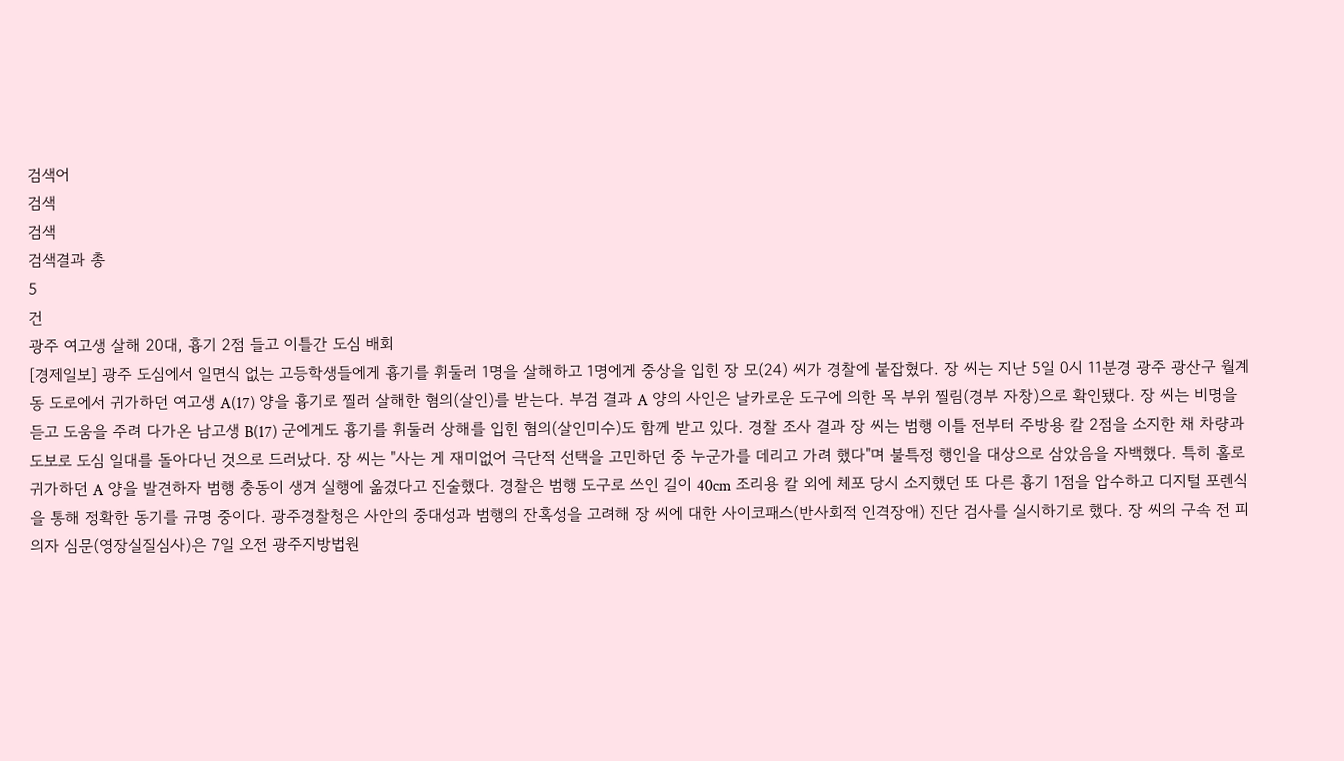검색어
검색
검색
검색결과 총
5
건
광주 여고생 살해 20대, 흉기 2점 들고 이틀간 도심 배회
[경제일보] 광주 도심에서 일면식 없는 고등학생들에게 흉기를 휘둘러 1명을 살해하고 1명에게 중상을 입힌 장 모(24) 씨가 경찰에 붙잡혔다. 장 씨는 지난 5일 0시 11분경 광주 광산구 월계동 도로에서 귀가하던 여고생 A(17) 양을 흉기로 찔러 살해한 혐의(살인)를 받는다. 부검 결과 A 양의 사인은 날카로운 도구에 의한 목 부위 찔림(경부 자창)으로 확인됐다. 장 씨는 비명을 듣고 도움을 주려 다가온 남고생 B(17) 군에게도 흉기를 휘둘러 상해를 입힌 혐의(살인미수)도 함께 받고 있다. 경찰 조사 결과 장 씨는 범행 이틀 전부터 주방용 칼 2점을 소지한 채 차량과 도보로 도심 일대를 돌아다닌 것으로 드러났다. 장 씨는 "사는 게 재미없어 극단적 선택을 고민하던 중 누군가를 데리고 가려 했다"며 불특정 행인을 대상으로 삼았음을 자백했다. 특히 홀로 귀가하던 A 양을 발견하자 범행 충동이 생겨 실행에 옮겼다고 진술했다. 경찰은 범행 도구로 쓰인 길이 40cm 조리용 칼 외에 체포 당시 소지했던 또 다른 흉기 1점을 압수하고 디지털 포렌식을 통해 정확한 동기를 규명 중이다. 광주경찰청은 사안의 중대성과 범행의 잔혹성을 고려해 장 씨에 대한 사이코패스(반사회적 인격장애) 진단 검사를 실시하기로 했다. 장 씨의 구속 전 피의자 심문(영장실질심사)은 7일 오전 광주지방법원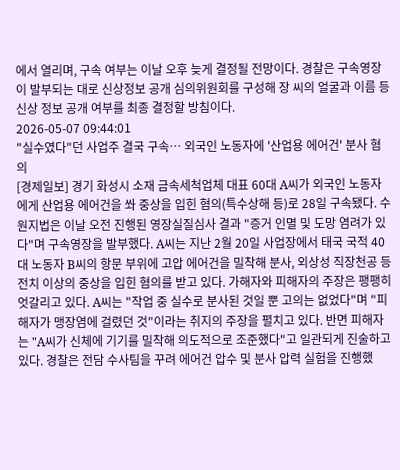에서 열리며, 구속 여부는 이날 오후 늦게 결정될 전망이다. 경찰은 구속영장이 발부되는 대로 신상정보 공개 심의위원회를 구성해 장 씨의 얼굴과 이름 등 신상 정보 공개 여부를 최종 결정할 방침이다.
2026-05-07 09:44:01
"실수였다"던 사업주 결국 구속… 외국인 노동자에 '산업용 에어건' 분사 혐의
[경제일보] 경기 화성시 소재 금속세척업체 대표 60대 A씨가 외국인 노동자에게 산업용 에어건을 쏴 중상을 입힌 혐의(특수상해 등)로 28일 구속됐다. 수원지법은 이날 오전 진행된 영장실질심사 결과 "증거 인멸 및 도망 염려가 있다"며 구속영장을 발부했다. A씨는 지난 2월 20일 사업장에서 태국 국적 40대 노동자 B씨의 항문 부위에 고압 에어건을 밀착해 분사, 외상성 직장천공 등 전치 이상의 중상을 입힌 혐의를 받고 있다. 가해자와 피해자의 주장은 팽팽히 엇갈리고 있다. A씨는 "작업 중 실수로 분사된 것일 뿐 고의는 없었다"며 "피해자가 맹장염에 걸렸던 것"이라는 취지의 주장을 펼치고 있다. 반면 피해자는 "A씨가 신체에 기기를 밀착해 의도적으로 조준했다"고 일관되게 진술하고 있다. 경찰은 전담 수사팀을 꾸려 에어건 압수 및 분사 압력 실험을 진행했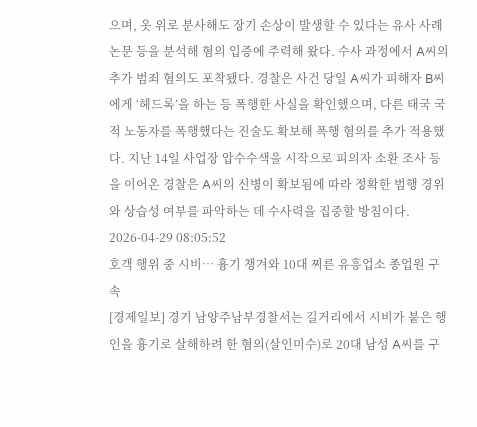으며, 옷 위로 분사해도 장기 손상이 발생할 수 있다는 유사 사례 논문 등을 분석해 혐의 입증에 주력해 왔다. 수사 과정에서 A씨의 추가 범죄 혐의도 포착됐다. 경찰은 사건 당일 A씨가 피해자 B씨에게 ‘헤드록’을 하는 등 폭행한 사실을 확인했으며, 다른 태국 국적 노동자를 폭행했다는 진술도 확보해 폭행 혐의를 추가 적용했다. 지난 14일 사업장 압수수색을 시작으로 피의자 소환 조사 등을 이어온 경찰은 A씨의 신병이 확보됨에 따라 정확한 범행 경위와 상습성 여부를 파악하는 데 수사력을 집중할 방침이다.
2026-04-29 08:05:52
호객 행위 중 시비… 흉기 챙겨와 10대 찌른 유흥업소 종업원 구속
[경제일보] 경기 남양주남부경찰서는 길거리에서 시비가 붙은 행인을 흉기로 살해하려 한 혐의(살인미수)로 20대 남성 A씨를 구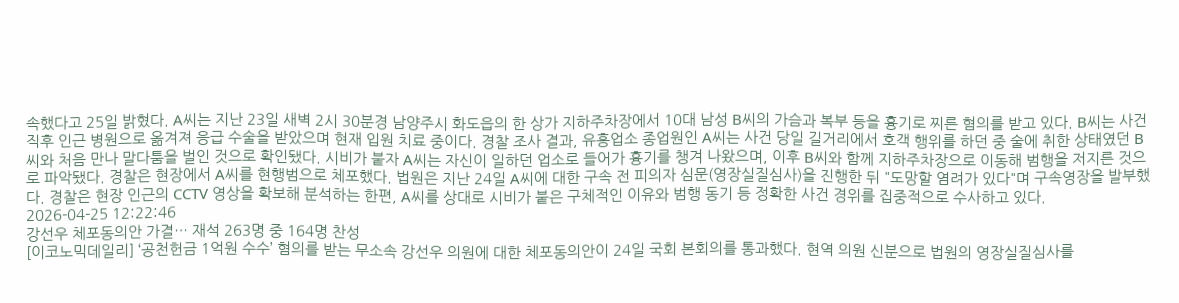속했다고 25일 밝혔다. A씨는 지난 23일 새벽 2시 30분경 남양주시 화도읍의 한 상가 지하주차장에서 10대 남성 B씨의 가슴과 복부 등을 흉기로 찌른 혐의를 받고 있다. B씨는 사건 직후 인근 병원으로 옮겨져 응급 수술을 받았으며 현재 입원 치료 중이다. 경찰 조사 결과, 유흥업소 종업원인 A씨는 사건 당일 길거리에서 호객 행위를 하던 중 술에 취한 상태였던 B씨와 처음 만나 말다툼을 벌인 것으로 확인됐다. 시비가 붙자 A씨는 자신이 일하던 업소로 들어가 흉기를 챙겨 나왔으며, 이후 B씨와 함께 지하주차장으로 이동해 범행을 저지른 것으로 파악됐다. 경찰은 현장에서 A씨를 현행범으로 체포했다. 법원은 지난 24일 A씨에 대한 구속 전 피의자 심문(영장실질심사)을 진행한 뒤 "도망할 염려가 있다"며 구속영장을 발부했다. 경찰은 현장 인근의 CCTV 영상을 확보해 분석하는 한편, A씨를 상대로 시비가 붙은 구체적인 이유와 범행 동기 등 정확한 사건 경위를 집중적으로 수사하고 있다.
2026-04-25 12:22:46
강선우 체포동의안 가결… 재석 263명 중 164명 찬성
[이코노믹데일리] ‘공천헌금 1억원 수수’ 혐의를 받는 무소속 강선우 의원에 대한 체포동의안이 24일 국회 본회의를 통과했다. 현역 의원 신분으로 법원의 영장실질심사를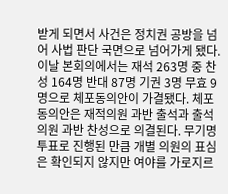받게 되면서 사건은 정치권 공방을 넘어 사법 판단 국면으로 넘어가게 됐다. 이날 본회의에서는 재석 263명 중 찬성 164명 반대 87명 기권 3명 무효 9명으로 체포동의안이 가결됐다. 체포동의안은 재적의원 과반 출석과 출석의원 과반 찬성으로 의결된다. 무기명 투표로 진행된 만큼 개별 의원의 표심은 확인되지 않지만 여야를 가로지르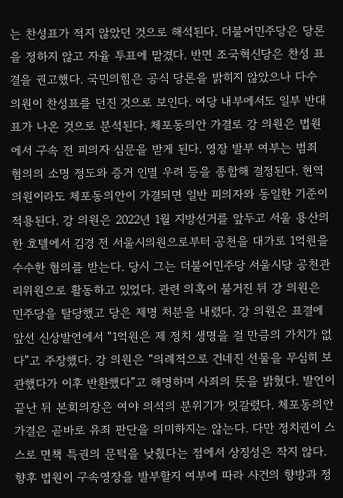는 찬성표가 적지 않았던 것으로 해석된다. 더불어민주당은 당론을 정하지 않고 자율 투표에 맡겼다. 반면 조국혁신당은 찬성 표결을 권고했다. 국민의힘은 공식 당론을 밝히지 않았으나 다수 의원이 찬성표를 던진 것으로 보인다. 여당 내부에서도 일부 반대표가 나온 것으로 분석된다. 체포동의안 가결로 강 의원은 법원에서 구속 전 피의자 심문을 받게 된다. 영장 발부 여부는 범죄 혐의의 소명 정도와 증거 인멸 우려 등을 종합해 결정된다. 현역 의원이라도 체포동의안이 가결되면 일반 피의자와 동일한 기준이 적용된다. 강 의원은 2022년 1월 지방선거를 앞두고 서울 용산의 한 호텔에서 김경 전 서울시의원으로부터 공천을 대가로 1억원을 수수한 혐의를 받는다. 당시 그는 더불어민주당 서울시당 공천관리위원으로 활동하고 있었다. 관련 의혹이 불거진 뒤 강 의원은 민주당을 탈당했고 당은 제명 처분을 내렸다. 강 의원은 표결에 앞선 신상발언에서 “1억원은 제 정치 생명을 걸 만큼의 가치가 없다”고 주장했다. 강 의원은 “의례적으로 건네진 선물을 무심히 보관했다가 이후 반환했다”고 해명하며 사죄의 뜻을 밝혔다. 발언이 끝난 뒤 본회의장은 여야 의석의 분위기가 엇갈렸다. 체포동의안 가결은 곧바로 유죄 판단을 의미하지는 않는다. 다만 정치권이 스스로 면책 특권의 문턱을 낮췄다는 점에서 상징성은 작지 않다. 향후 법원이 구속영장을 발부할지 여부에 따라 사건의 향방과 정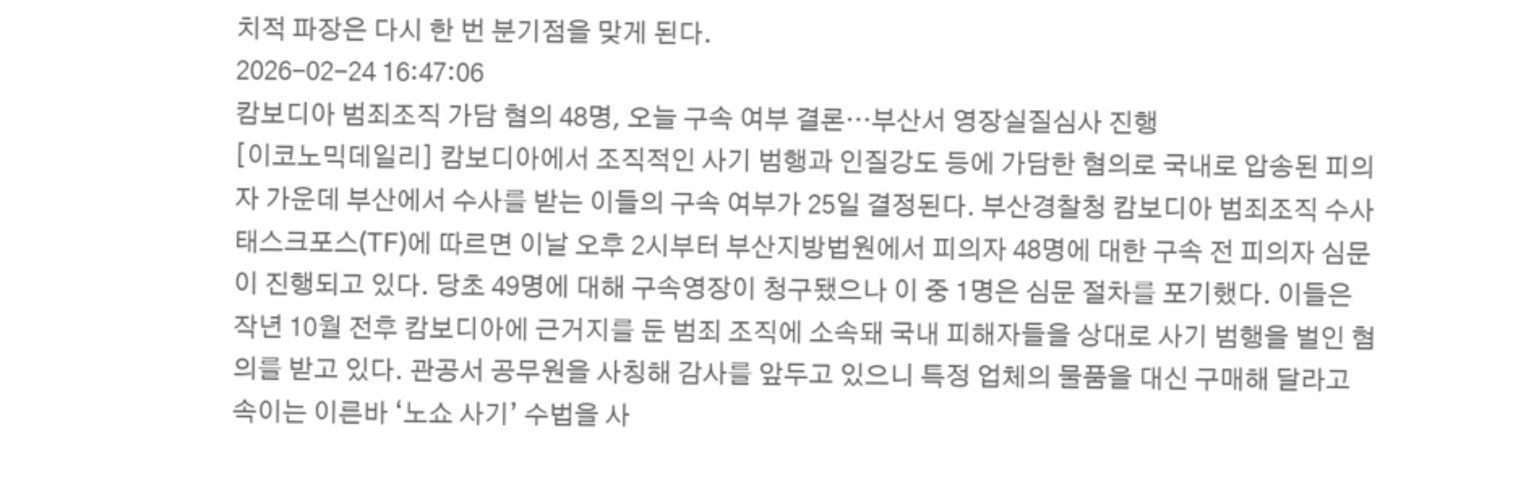치적 파장은 다시 한 번 분기점을 맞게 된다.
2026-02-24 16:47:06
캄보디아 범죄조직 가담 혐의 48명, 오늘 구속 여부 결론…부산서 영장실질심사 진행
[이코노믹데일리] 캄보디아에서 조직적인 사기 범행과 인질강도 등에 가담한 혐의로 국내로 압송된 피의자 가운데 부산에서 수사를 받는 이들의 구속 여부가 25일 결정된다. 부산경찰청 캄보디아 범죄조직 수사 태스크포스(TF)에 따르면 이날 오후 2시부터 부산지방법원에서 피의자 48명에 대한 구속 전 피의자 심문이 진행되고 있다. 당초 49명에 대해 구속영장이 청구됐으나 이 중 1명은 심문 절차를 포기했다. 이들은 작년 10월 전후 캄보디아에 근거지를 둔 범죄 조직에 소속돼 국내 피해자들을 상대로 사기 범행을 벌인 혐의를 받고 있다. 관공서 공무원을 사칭해 감사를 앞두고 있으니 특정 업체의 물품을 대신 구매해 달라고 속이는 이른바 ‘노쇼 사기’ 수법을 사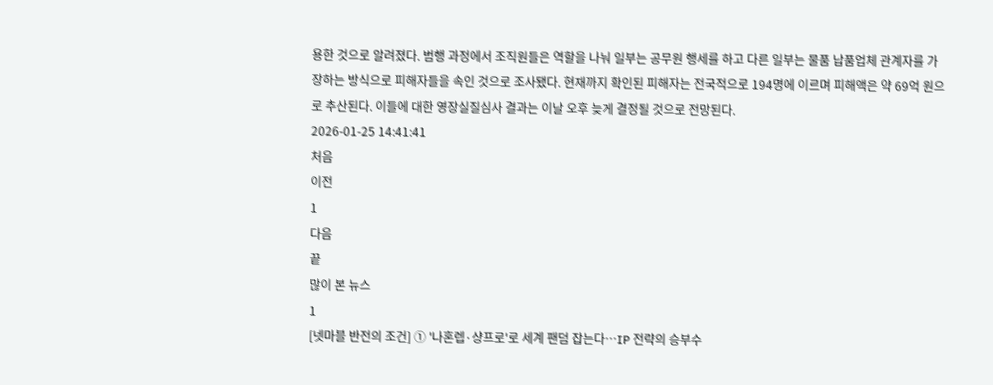용한 것으로 알려졌다. 범행 과정에서 조직원들은 역할을 나눠 일부는 공무원 행세를 하고 다른 일부는 물품 납품업체 관계자를 가장하는 방식으로 피해자들을 속인 것으로 조사됐다. 현재까지 확인된 피해자는 전국적으로 194명에 이르며 피해액은 약 69억 원으로 추산된다. 이들에 대한 영장실질심사 결과는 이날 오후 늦게 결정될 것으로 전망된다.
2026-01-25 14:41:41
처음
이전
1
다음
끝
많이 본 뉴스
1
[넷마블 반전의 조건] ① '나혼렙·샹프로'로 세계 팬덤 잡는다…IP 전략의 승부수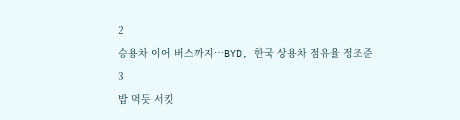2
승용차 이어 버스까지…BYD, 한국 상용차 점유율 정조준
3
밥 먹듯 서킷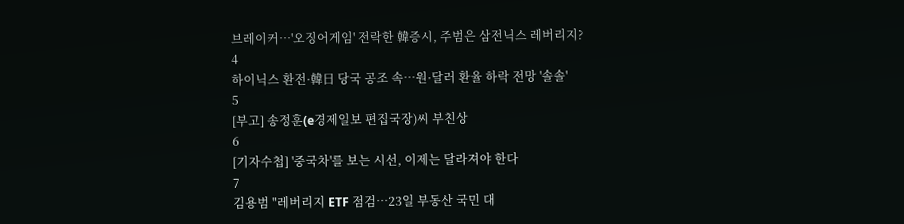브레이커…'오징어게임' 전락한 韓증시, 주범은 삼전닉스 레버리지?
4
하이닉스 환전·韓日 당국 공조 속…원·달러 환율 하락 전망 '솔솔'
5
[부고] 송정훈(e경제일보 편집국장)씨 부친상
6
[기자수첩] '중국차'를 보는 시선, 이제는 달라져야 한다
7
김용범 "레버리지 ETF 점검…23일 부동산 국민 대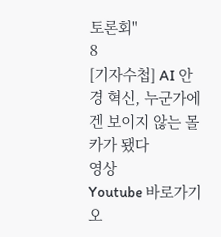토론회"
8
[기자수첩] AI 안경 혁신, 누군가에겐 보이지 않는 몰카가 됐다
영상
Youtube 바로가기
오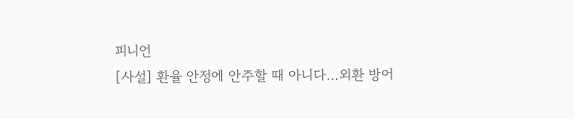피니언
[사설] 환율 안정에 안주할 때 아니다…외환 방어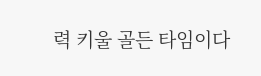력 키울 골든 타임이다